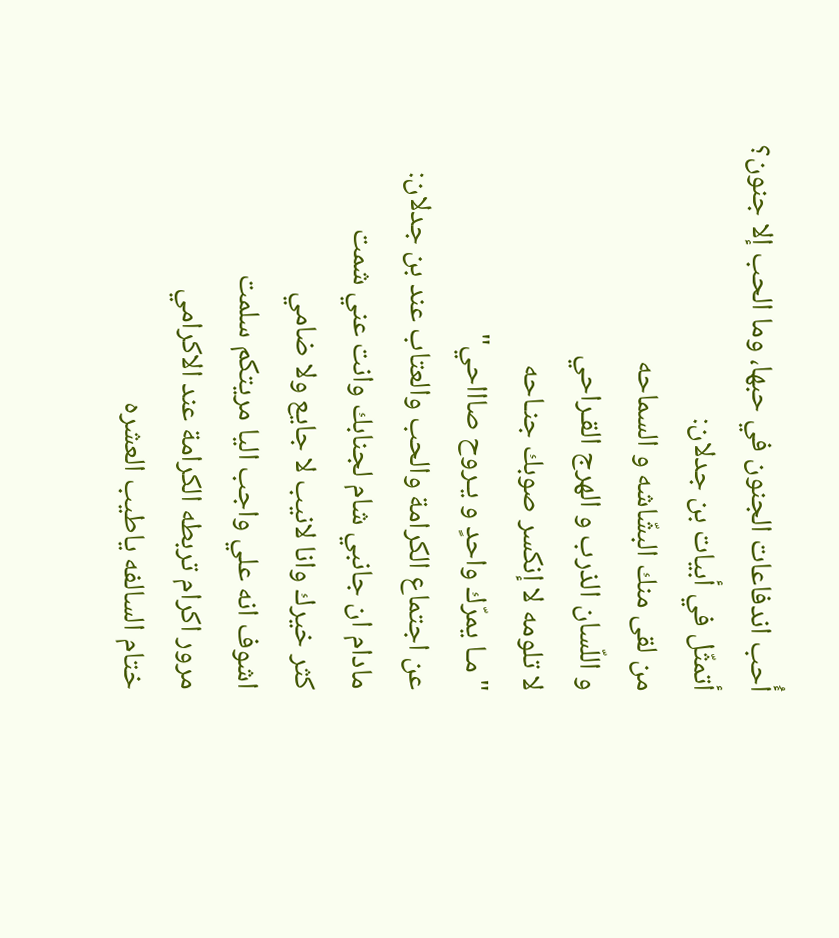أُحب اندفاعات الجنون في حبها، وما الحب إلا جنون؟
أتمثّل في أبيات بن جدلان:
من لقى منك البشّاشه و السماحه
و اللّسان الذرب و الهرج القـراحي
لا تلومه لا إنكسر صوبك جنـاحه
"مـا يمرّك واحدٍ و يـروح صاااحي"
عن اجتماع الكرامة والحب والعتاب عند بن جدلان:
مادام ان جانبي شام لجنابك وانت عني شمت
كثر خيرك وانا لانيب لا جايع ولا ضامي
اشوف انه علي واجب اليا مريتكم سلمت
مرور اكرام تربطه الكرامة عند الاكرامي
ختام السالفه ياطيب العشره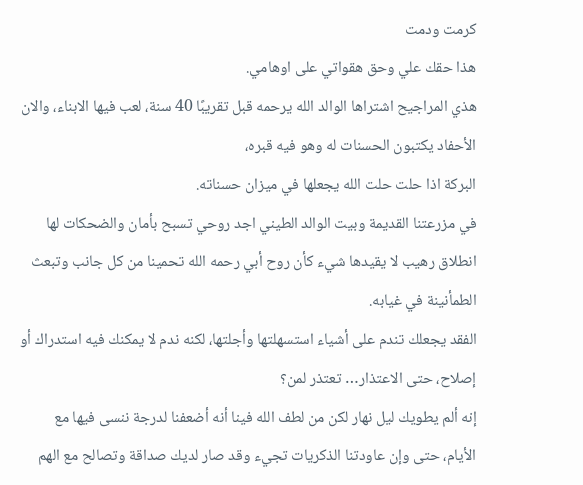كرمت ودمت
هذا حقك علي وحق هقواتي على اوهامي.
هذي المراجيح اشتراها الوالد الله يرحمه قبل تقريبًا 40 سنة، لعب فيها الابناء، والان الأحفاد يكتبون الحسنات له وهو فيه قبره،
البركة اذا حلت حلت الله يجعلها في ميزان حسناته.
في مزرعتنا القديمة وبيت الوالد الطيني اجد روحي تسبح بأمان والضحكات لها انطلاق رهيب لا يقيدها شيء كأن روح أبي رحمه الله تحمينا من كل جانب وتبعث الطمأنينة في غيابه.
الفقد يجعلك تندم على أشياء استسهلتها وأجلتها، لكنه ندم لا يمكنك فيه استدراك أو إصلاح، حتى الاعتذار… تعتذر لمن؟
إنه ألم يطويك ليل نهار لكن من لطف الله فينا أنه أضعفنا لدرجة ننسى فيها مع الأيام، حتى وإن عاودتنا الذكريات تجيء وقد صار لديك صداقة وتصالح مع الهم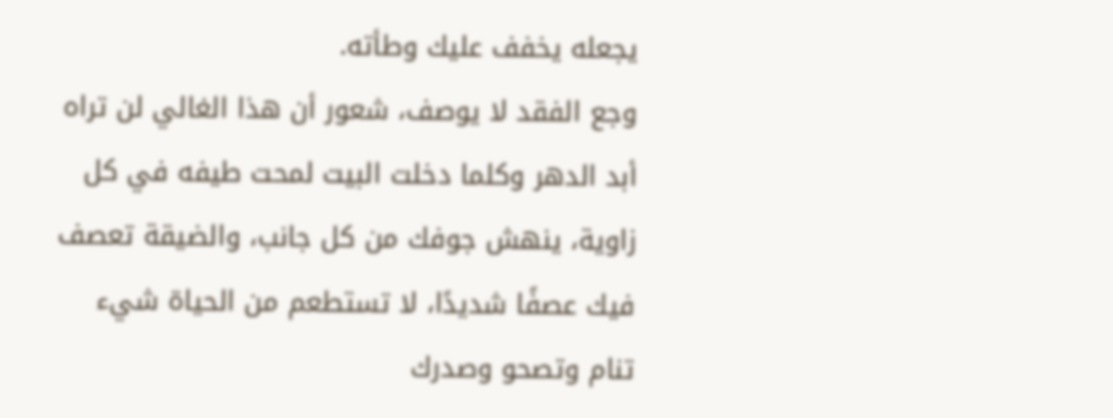يجعله يخفف عليك وطأته.
وجع الفقد لا يوصف، شعور أن هذا الغالي لن تراه أبد الدهر وكلما دخلت البيت لمحت طيفه في كل زاوية، ينهش جوفك من كل جانب، والضيقة تعصف فيك عصفًا شديدًا، لا تستطعم من الحياة شيء
تنام وتصحو وصدرك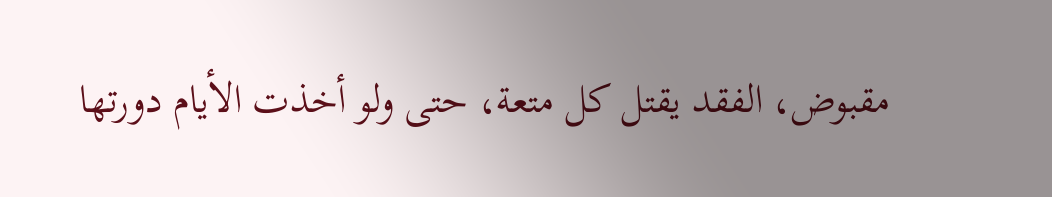مقبوض، الفقد يقتل كل متعة، حتى ولو أخذت الأيام دورتها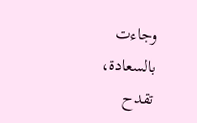وجاءت بالسعادة، تقدح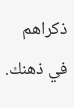ذكراهم في ذهنك.